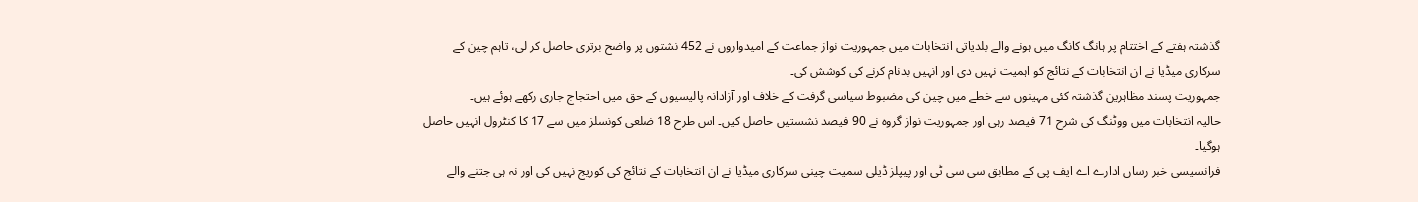گذشتہ ہفتے کے اختتام پر ہانگ کانگ میں ہونے والے بلدیاتی انتخابات میں جمہوریت نواز جماعت کے امیدواروں نے 452 نشتوں پر واضح برتری حاصل کر لی، تاہم چین کے سرکاری میڈیا نے ان انتخابات کے نتائج کو اہمیت نہیں دی اور انہیں بدنام کرنے کی کوشش کی۔
جمہوریت پسند مظاہرین گذشتہ کئی مہینوں سے خطے میں چین کی مضبوط سیاسی گرفت کے خلاف اور آزادانہ پالیسیوں کے حق میں احتجاج جاری رکھے ہوئے ہیں۔
حالیہ انتخابات میں ووٹنگ کی شرح 71 فیصد رہی اور جمہوریت نواز گروہ نے 90 فیصد نشستیں حاصل کیں۔ اس طرح 18 ضلعی کونسلز میں سے 17 کا کنٹرول انہیں حاصل ہوگیا۔
فرانسیسی خبر رساں ادارے اے ایف پی کے مطابق سی سی ٹی اور پیپلز ڈیلی سمیت چینی سرکاری میڈیا نے ان انتخابات کے نتائج کی کوریج نہیں کی اور نہ ہی جتنے والے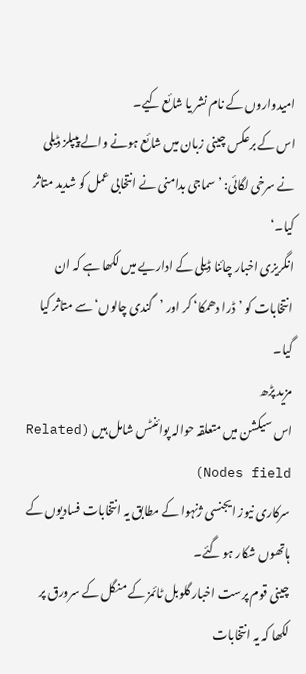امیدواروں کے نام نشر یا شائع کیے۔
اس کے برعکس چینی زبان میں شائع ہونے والے پیپلز ڈیلی نے سرخی لگائی: ’سماجی بدامنی نے انتخابی عمل کو شدید متاثر کیا۔‘
انگریزی اخبار چائنا ڈیلی کے اداریے میں لکھا ہے کہ ان انتخابات کو ’ڈرا دھمکا‘ کر اور ’گندی چالوں‘ سے متاثر کیا گیا۔
مزید پڑھ
اس سیکشن میں متعلقہ حوالہ پوائنٹس شامل ہیں (Related Nodes field)
سرکاری نیوز ایجنسی ژنہوا کے مطابق یہ انتخابات فسادیوں کے ہاتھوں شکار ہو گئے۔
چینی قوم پرست اخبار گلوبل ٹائمز کے منگل کے سرورق پر لکھا کہ یہ انتخابات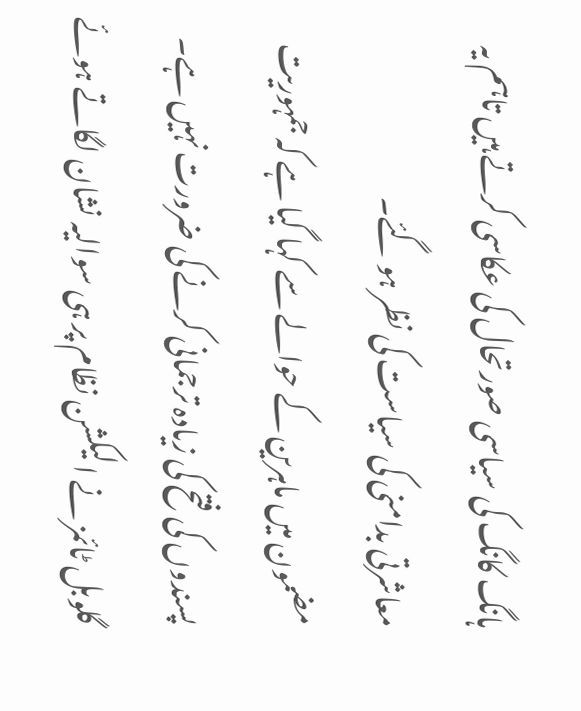ہانگ کانگ کی سیاسی صورتحال کی عکاسی کرتے ہیں تاہم یہ معاشرتی بدامنی کی سیاست کی نظر ہو گئے۔
مضمون میں ماہرین کے حوالے سے کہا گیا ہے کہ جمہوریت پسندوں کی فتح کی زیادہ ترجمانی کرنے کی ضرورت نہیں ہے۔
گلوبل ٹائمز نے الیکشن نظام پر ہی سوالیہ نشان لگاتے ہوئے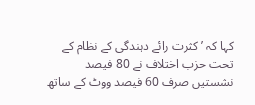کہا کہ ’کثرت رائے دہندگی کے نظام کے تحت حزب اختلاف نے 80 فیصد نشستیں صرف 60 فیصد ووٹ کے ساتھ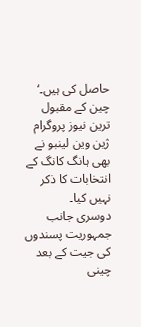حاصل کی ہیں۔‘
چین کے مقبول ترین نیوز پروگرام ژین وین لینبو نے بھی ہانگ کانگ کے انتخابات کا ذکر نہیں کیا۔
دوسری جانب جمہوریت پسندوں کی جیت کے بعد چینی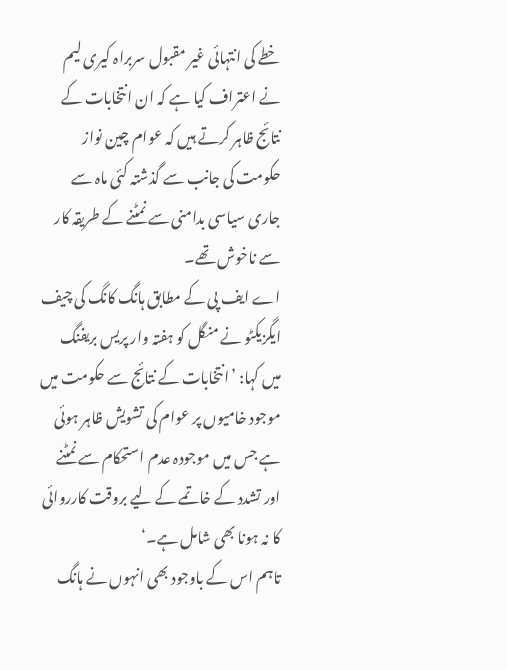خطے کی انتہائی غیر مقبول سربراہ کیری لیم نے اعتراف کیا ہے کہ ان انتخابات کے نتائج ظاہر کرتے ہیں کہ عوام چین نواز حکومت کی جانب سے گذشتہ کئی ماہ سے جاری سیاسی بدامنی سے نمٹنے کے طریقہ کار سے ناخوش تھے۔
اے ایف پی کے مطابق ہانگ کانگ کی چیف ایگزیکٹو نے منگل کو ہفتہ وار پریس بریفنگ میں کہا: ’انتخابات کے نتائج سے حکومت میں موجود خامیوں پر عوام کی تشویش ظاہر ہوئی ہے جس میں موجودہ عدم استحکام سے نمٹنے اور تشدد کے خاتمے کے لیے بروقت کارروائی کا نہ ہونا بھی شامل ہے۔‘
تاہم اس کے باوجود بھی انہوں نے ہانگ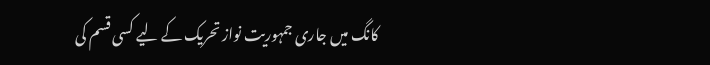کانگ میں جاری جمہوریت نواز تحریک کے لیے کسی قسم کی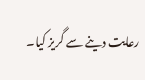رعایت دینے سے گریز کیا۔